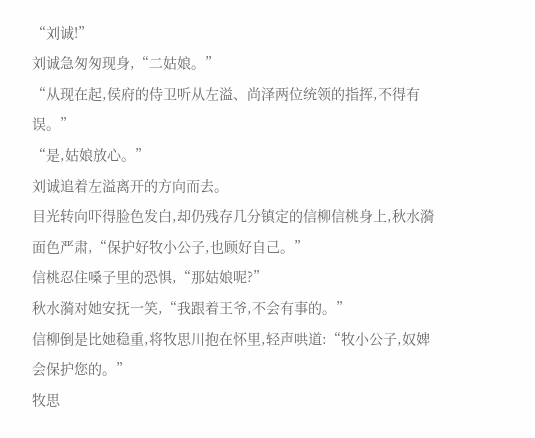“刘诚!”
刘诚急匆匆现身,“二姑娘。”
“从现在起,侯府的侍卫听从左溢、尚泽两位统领的指挥,不得有误。”
“是,姑娘放心。”
刘诚追着左溢离开的方向而去。
目光转向吓得脸色发白,却仍残存几分镇定的信柳信桃身上,秋水漪面色严肃,“保护好牧小公子,也顾好自己。”
信桃忍住嗓子里的恐惧,“那姑娘呢?”
秋水漪对她安抚一笑,“我跟着王爷,不会有事的。”
信柳倒是比她稳重,将牧思川抱在怀里,轻声哄道:“牧小公子,奴婢会保护您的。”
牧思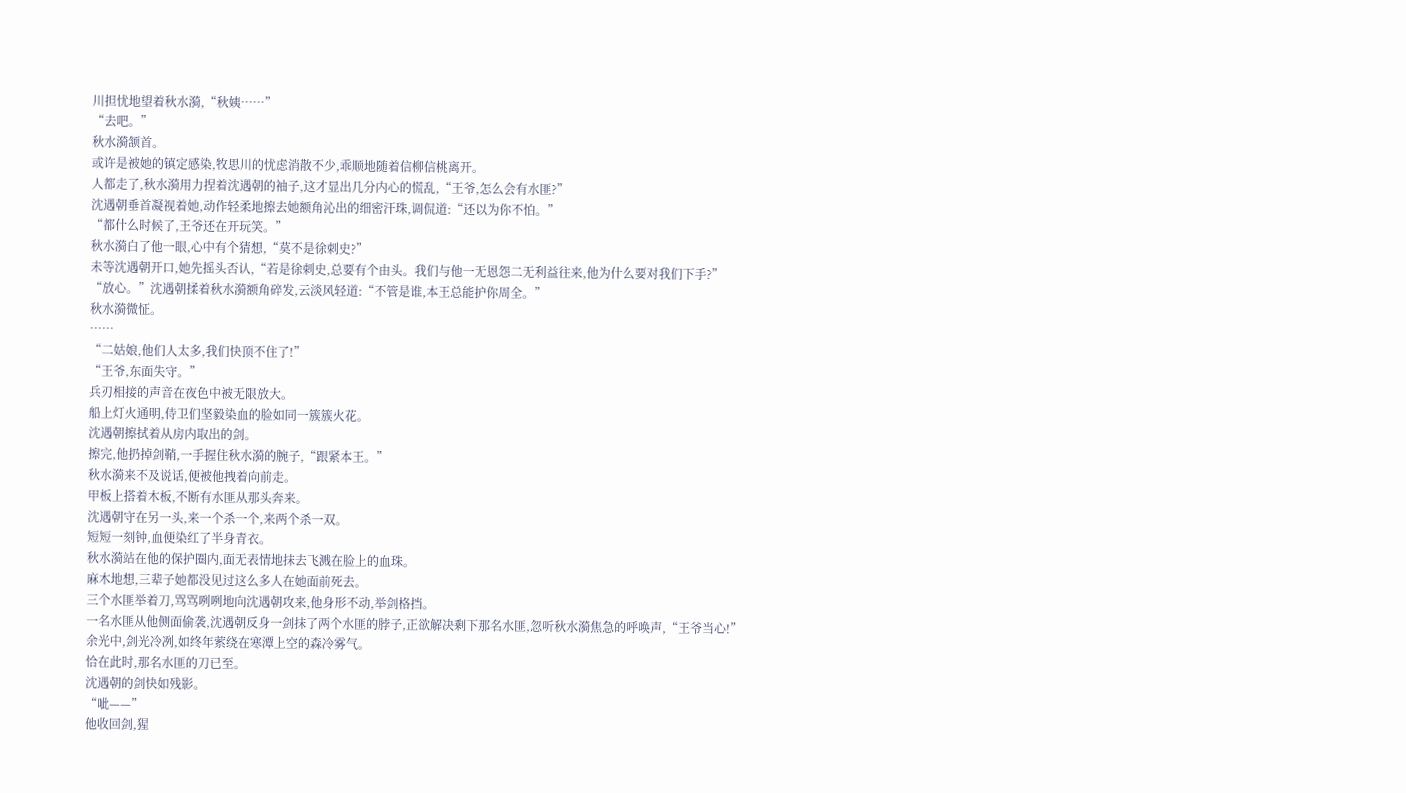川担忧地望着秋水漪,“秋姨……”
“去吧。”
秋水漪颔首。
或许是被她的镇定感染,牧思川的忧虑消散不少,乖顺地随着信柳信桃离开。
人都走了,秋水漪用力捏着沈遇朝的袖子,这才显出几分内心的慌乱,“王爷,怎么会有水匪?”
沈遇朝垂首凝视着她,动作轻柔地擦去她额角沁出的细密汗珠,调侃道:“还以为你不怕。”
“都什么时候了,王爷还在开玩笑。”
秋水漪白了他一眼,心中有个猜想,“莫不是徐刺史?”
未等沈遇朝开口,她先摇头否认,“若是徐刺史,总要有个由头。我们与他一无恩怨二无利益往来,他为什么要对我们下手?”
“放心。”沈遇朝揉着秋水漪额角碎发,云淡风轻道:“不管是谁,本王总能护你周全。”
秋水漪微怔。
……
“二姑娘,他们人太多,我们快顶不住了!”
“王爷,东面失守。”
兵刃相接的声音在夜色中被无限放大。
船上灯火通明,侍卫们坚毅染血的脸如同一簇簇火花。
沈遇朝擦拭着从房内取出的剑。
擦完,他扔掉剑鞘,一手握住秋水漪的腕子,“跟紧本王。”
秋水漪来不及说话,便被他拽着向前走。
甲板上搭着木板,不断有水匪从那头奔来。
沈遇朝守在另一头,来一个杀一个,来两个杀一双。
短短一刻钟,血便染红了半身青衣。
秋水漪站在他的保护圈内,面无表情地抹去飞溅在脸上的血珠。
麻木地想,三辈子她都没见过这么多人在她面前死去。
三个水匪举着刀,骂骂咧咧地向沈遇朝攻来,他身形不动,举剑格挡。
一名水匪从他侧面偷袭,沈遇朝反身一剑抹了两个水匪的脖子,正欲解决剩下那名水匪,忽听秋水漪焦急的呼唤声,“王爷当心!”
余光中,剑光冷冽,如终年萦绕在寒潭上空的森冷雾气。
恰在此时,那名水匪的刀已至。
沈遇朝的剑快如残影。
“呲——”
他收回剑,猩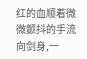红的血顺着微微颤抖的手流向剑身,一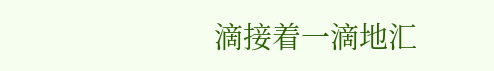滴接着一滴地汇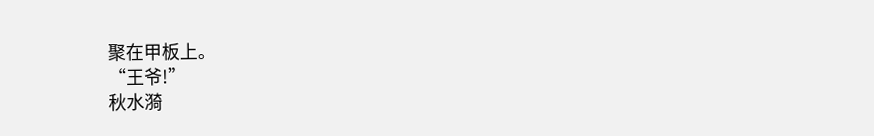聚在甲板上。
“王爷!”
秋水漪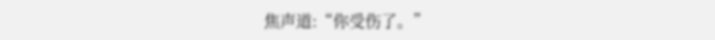焦声道:“你受伤了。”